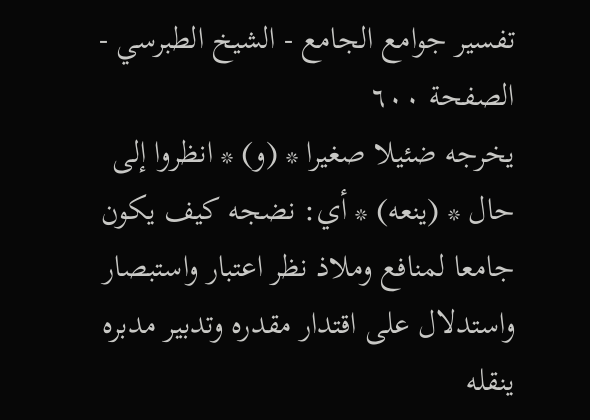تفسير جوامع الجامع - الشيخ الطبرسي - الصفحة ٦٠٠
يخرجه ضئيلا صغيرا * (و) * انظروا إلى حال * (ينعه) * أي: نضجه كيف يكون جامعا لمنافع وملاذ نظر اعتبار واستبصار واستدلال على اقتدار مقدره وتدبير مدبره ينقله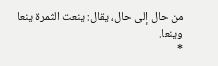من حال إلى حال، يقال: ينعت الثمرة ينعا وينعا.
*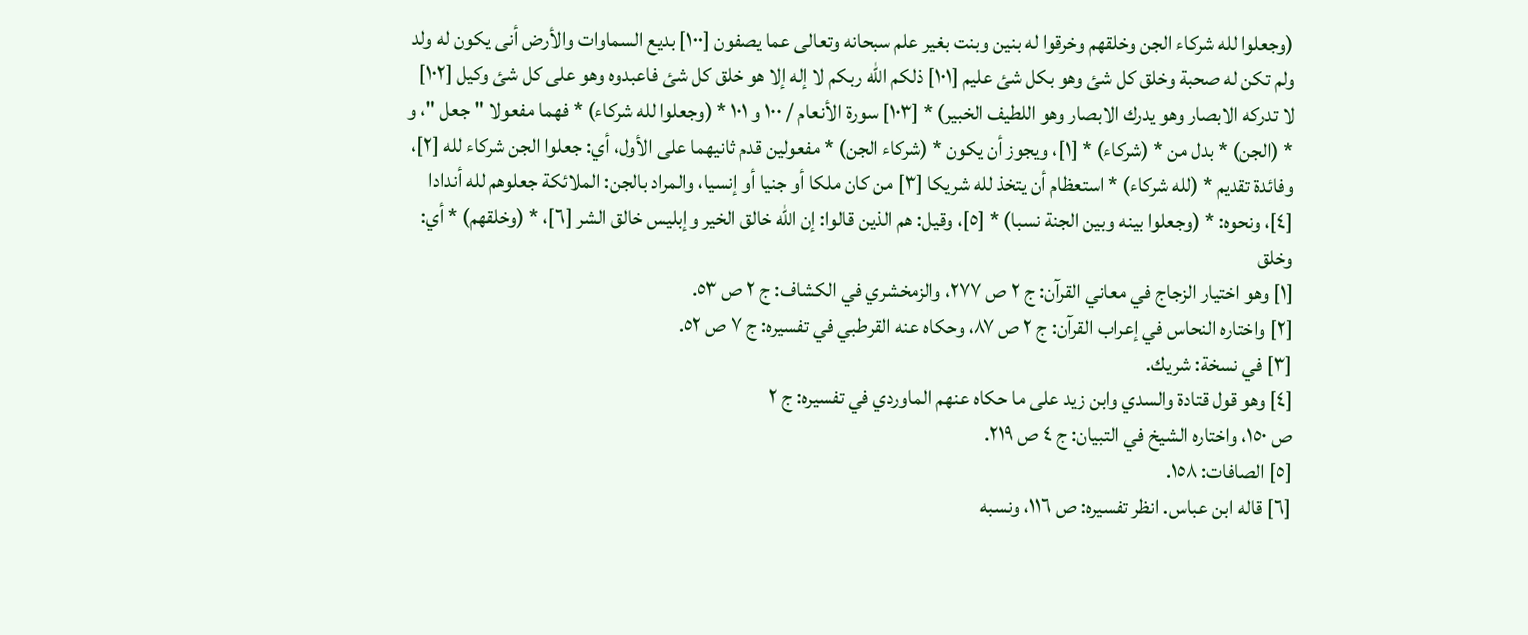(وجعلوا لله شركاء الجن وخلقهم وخرقوا له بنين وبنت بغير علم سبحانه وتعالى عما يصفون [١٠٠] بديع السماوات والأرض أنى يكون له ولد ولم تكن له صحبة وخلق كل شئ وهو بكل شئ عليم [١٠١] ذلكم الله ربكم لا إله إلا هو خلق كل شئ فاعبدوه وهو على كل شئ وكيل [١٠٢] لا تدركه الابصار وهو يدرك الابصار وهو اللطيف الخبير) * [١٠٣] سورة الأنعام / ١٠٠ و ١٠١ * (وجعلوا لله شركاء) * فهما مفعولا " جعل "، و * (الجن) * بدل من * (شركاء) * [١]، ويجوز أن يكون * (شركاء الجن) * مفعولين قدم ثانيهما على الأول، أي: جعلوا الجن شركاء لله [٢]، وفائدة تقديم * (لله شركاء) * استعظام أن يتخذ لله شريكا [٣] من كان ملكا أو جنيا أو إنسيا، والمراد بالجن: الملائكة جعلوهم لله أندادا [٤]، ونحوه: * (وجعلوا بينه وبين الجنة نسبا) * [٥]، وقيل: هم الذين قالوا: إن الله خالق الخير وإبليس خالق الشر [٦]، * (وخلقهم) * أي: وخلق
[١] وهو اختيار الزجاج في معاني القرآن: ج ٢ ص ٢٧٧، والزمخشري في الكشاف: ج ٢ ص ٥٣.
[٢] واختاره النحاس في إعراب القرآن: ج ٢ ص ٨٧، وحكاه عنه القرطبي في تفسيره: ج ٧ ص ٥٢.
[٣] في نسخة: شريك.
[٤] وهو قول قتادة والسدي وابن زيد على ما حكاه عنهم الماوردي في تفسيره: ج ٢
ص ١٥٠، واختاره الشيخ في التبيان: ج ٤ ص ٢١٩.
[٥] الصافات: ١٥٨.
[٦] قاله ابن عباس. انظر تفسيره: ص ١١٦، ونسبه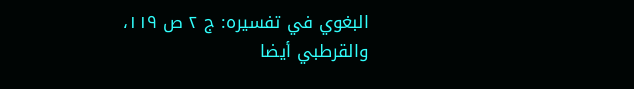البغوي في تفسيره: ج ٢ ص ١١٩،
والقرطبي أيضا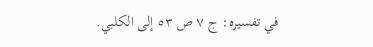في تفسيره: ج ٧ ص ٥٣ إلى الكلبي.